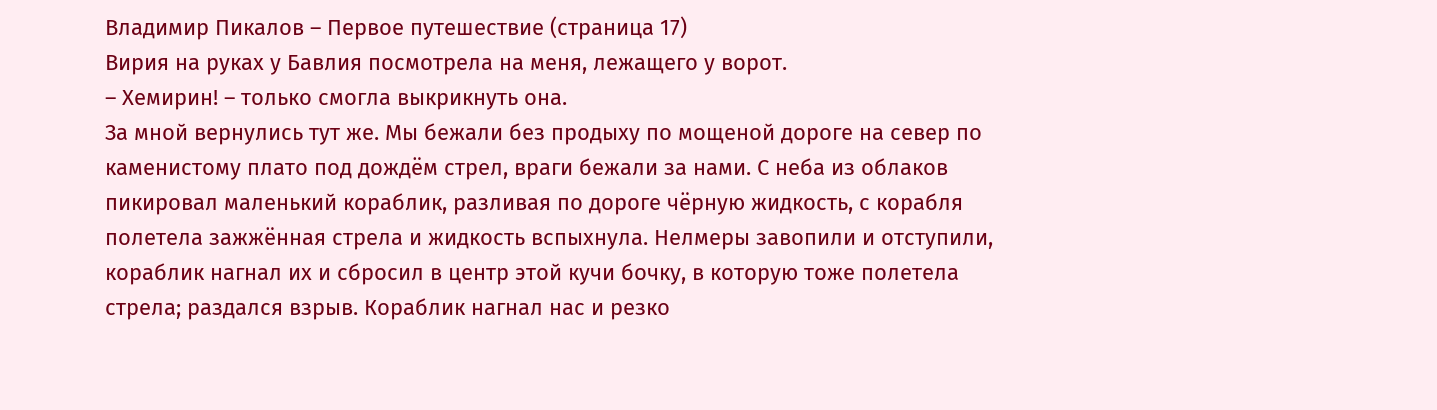Владимир Пикалов – Первое путешествие (страница 17)
Вирия на руках у Бавлия посмотрела на меня, лежащего у ворот.
– Хемирин! – только смогла выкрикнуть она.
За мной вернулись тут же. Мы бежали без продыху по мощеной дороге на север по каменистому плато под дождём стрел, враги бежали за нами. С неба из облаков пикировал маленький кораблик, разливая по дороге чёрную жидкость, с корабля полетела зажжённая стрела и жидкость вспыхнула. Нелмеры завопили и отступили, кораблик нагнал их и сбросил в центр этой кучи бочку, в которую тоже полетела стрела; раздался взрыв. Кораблик нагнал нас и резко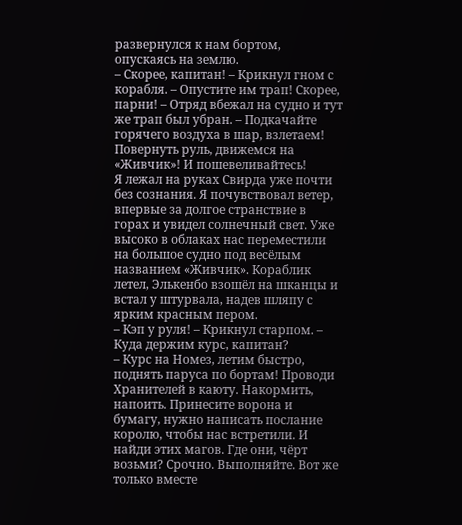развернулся к нам бортом, опускаясь на землю.
– Скорее, капитан! – Крикнул гном с корабля. – Опустите им трап! Скорее, парни! – Отряд вбежал на судно и тут же трап был убран. – Подкачайте горячего воздуха в шар, взлетаем! Повернуть руль, движемся на «Живчик»! И пошевеливайтесь!
Я лежал на руках Свирда уже почти без сознания. Я почувствовал ветер, впервые за долгое странствие в горах и увидел солнечный свет. Уже высоко в облаках нас переместили на большое судно под весёлым названием «Живчик». Кораблик летел, Элькенбо взошёл на шканцы и встал у штурвала, надев шляпу с ярким красным пером.
– Кэп у руля! – Крикнул старпом. – Куда держим курс, капитан?
– Курс на Номез, летим быстро, поднять паруса по бортам! Проводи Хранителей в каюту. Накормить, напоить. Принесите ворона и бумагу, нужно написать послание королю, чтобы нас встретили. И найди этих магов. Где они, чёрт возьми? Срочно. Выполняйте. Вот же только вместе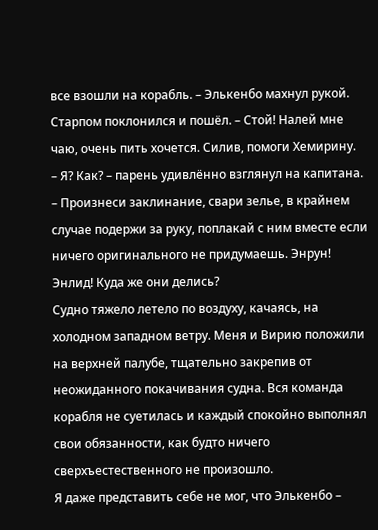все взошли на корабль. – Элькенбо махнул рукой. Старпом поклонился и пошёл. – Стой! Налей мне чаю, очень пить хочется. Силив, помоги Хемирину.
– Я? Как? – парень удивлённо взглянул на капитана.
– Произнеси заклинание, свари зелье, в крайнем случае подержи за руку, поплакай с ним вместе если ничего оригинального не придумаешь. Энрун! Энлид! Куда же они делись?
Судно тяжело летело по воздуху, качаясь, на холодном западном ветру. Меня и Вирию положили на верхней палубе, тщательно закрепив от неожиданного покачивания судна. Вся команда корабля не суетилась и каждый спокойно выполнял свои обязанности, как будто ничего сверхъестественного не произошло.
Я даже представить себе не мог, что Элькенбо –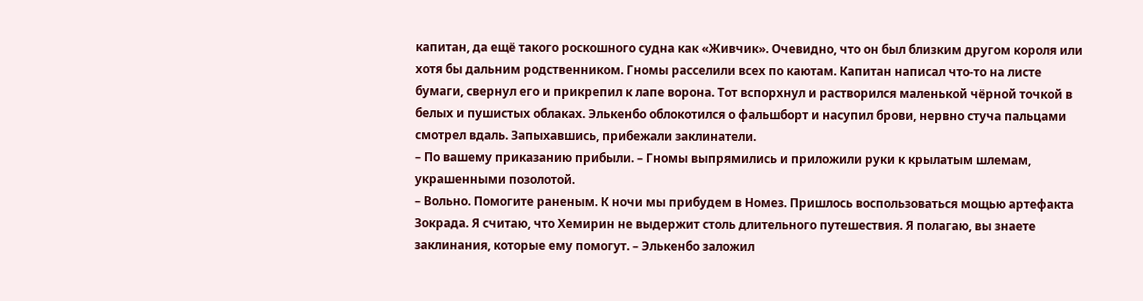капитан, да ещё такого роскошного судна как «Живчик». Очевидно, что он был близким другом короля или хотя бы дальним родственником. Гномы расселили всех по каютам. Капитан написал что-то на листе бумаги, свернул его и прикрепил к лапе ворона. Тот вспорхнул и растворился маленькой чёрной точкой в белых и пушистых облаках. Элькенбо облокотился о фальшборт и насупил брови, нервно стуча пальцами смотрел вдаль. Запыхавшись, прибежали заклинатели.
– По вашему приказанию прибыли. – Гномы выпрямились и приложили руки к крылатым шлемам, украшенными позолотой.
– Вольно. Помогите раненым. К ночи мы прибудем в Номез. Пришлось воспользоваться мощью артефакта Зокрада. Я считаю, что Хемирин не выдержит столь длительного путешествия. Я полагаю, вы знаете заклинания, которые ему помогут. – Элькенбо заложил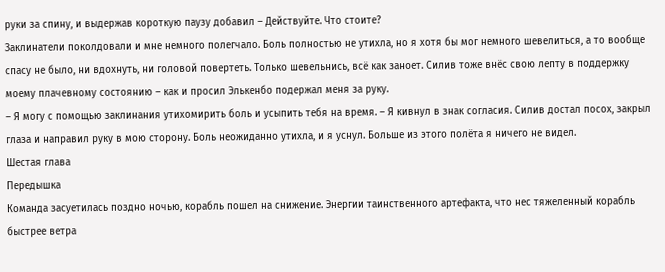руки за спину, и выдержав короткую паузу добавил – Действуйте. Что стоите?
Заклинатели поколдовали и мне немного полегчало. Боль полностью не утихла, но я хотя бы мог немного шевелиться, а то вообще спасу не было, ни вдохнуть, ни головой повертеть. Только шевельнись, всё как заноет. Силив тоже внёс свою лепту в поддержку моему плачевному состоянию – как и просил Элькенбо подержал меня за руку.
– Я могу с помощью заклинания утихомирить боль и усыпить тебя на время. – Я кивнул в знак согласия. Силив достал посох, закрыл глаза и направил руку в мою сторону. Боль неожиданно утихла, и я уснул. Больше из этого полёта я ничего не видел.
Шестая глава
Передышка
Команда засуетилась поздно ночью, корабль пошел на снижение. Энергии таинственного артефакта, что нес тяжеленный корабль быстрее ветра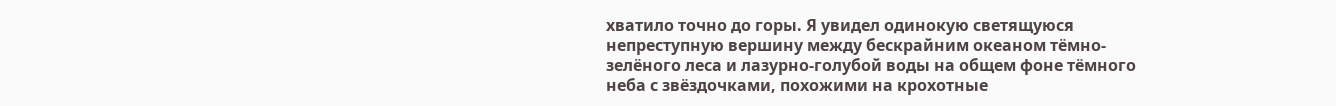хватило точно до горы. Я увидел одинокую светящуюся непреступную вершину между бескрайним океаном тёмно-зелёного леса и лазурно-голубой воды на общем фоне тёмного неба с звёздочками, похожими на крохотные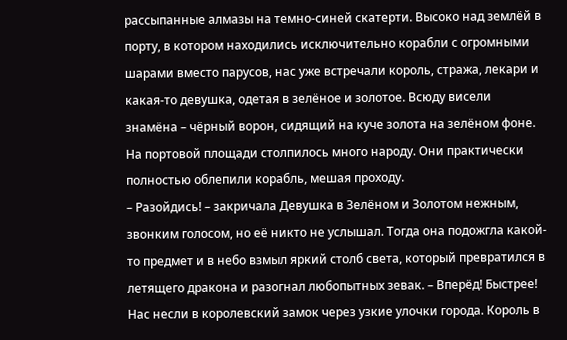рассыпанные алмазы на темно-синей скатерти. Высоко над землёй в порту, в котором находились исключительно корабли с огромными шарами вместо парусов, нас уже встречали король, стража, лекари и какая-то девушка, одетая в зелёное и золотое. Всюду висели знамёна – чёрный ворон, сидящий на куче золота на зелёном фоне. На портовой площади столпилось много народу. Они практически полностью облепили корабль, мешая проходу.
– Разойдись! – закричала Девушка в Зелёном и Золотом нежным, звонким голосом, но её никто не услышал. Тогда она подожгла какой-то предмет и в небо взмыл яркий столб света, который превратился в летящего дракона и разогнал любопытных зевак. – Вперёд! Быстрее!
Нас несли в королевский замок через узкие улочки города. Король в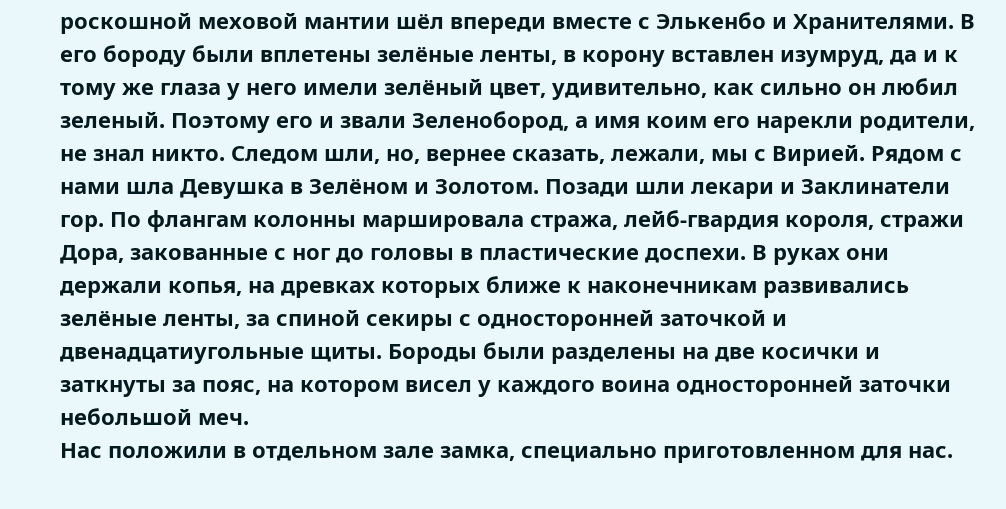роскошной меховой мантии шёл впереди вместе с Элькенбо и Хранителями. В его бороду были вплетены зелёные ленты, в корону вставлен изумруд, да и к тому же глаза у него имели зелёный цвет, удивительно, как сильно он любил зеленый. Поэтому его и звали Зеленобород, а имя коим его нарекли родители, не знал никто. Следом шли, но, вернее сказать, лежали, мы с Вирией. Рядом с нами шла Девушка в Зелёном и Золотом. Позади шли лекари и Заклинатели гор. По флангам колонны маршировала стража, лейб-гвардия короля, стражи Дора, закованные с ног до головы в пластические доспехи. В руках они держали копья, на древках которых ближе к наконечникам развивались зелёные ленты, за спиной секиры с односторонней заточкой и двенадцатиугольные щиты. Бороды были разделены на две косички и заткнуты за пояс, на котором висел у каждого воина односторонней заточки небольшой меч.
Нас положили в отдельном зале замка, специально приготовленном для нас.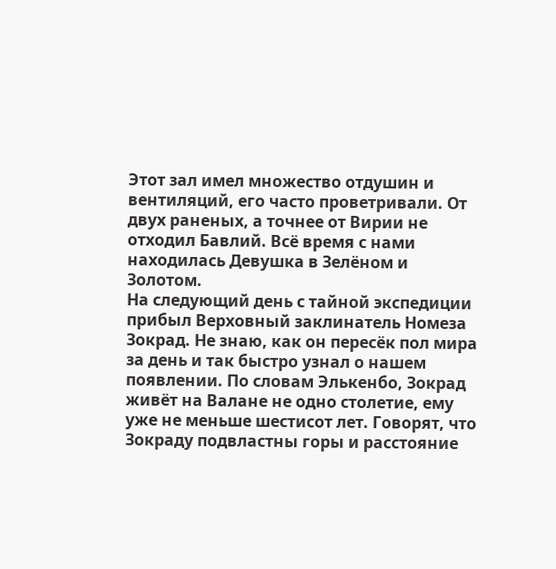Этот зал имел множество отдушин и вентиляций, его часто проветривали. От двух раненых, а точнее от Вирии не отходил Бавлий. Всё время с нами находилась Девушка в Зелёном и Золотом.
На следующий день с тайной экспедиции прибыл Верховный заклинатель Номеза Зокрад. Не знаю, как он пересёк пол мира за день и так быстро узнал о нашем появлении. По словам Элькенбо, Зокрад живёт на Валане не одно столетие, ему уже не меньше шестисот лет. Говорят, что Зокраду подвластны горы и расстояние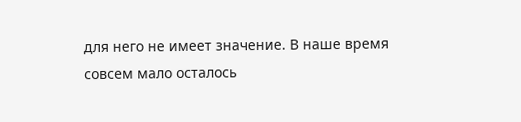для него не имеет значение. В наше время совсем мало осталось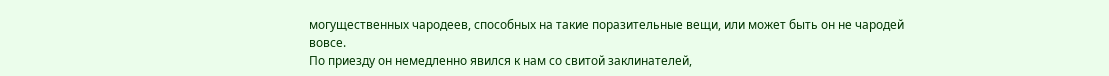могущественных чародеев, способных на такие поразительные вещи, или может быть он не чародей вовсе.
По приезду он немедленно явился к нам со свитой заклинателей,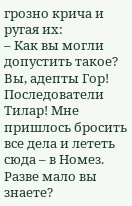грозно крича и ругая их:
– Как вы могли допустить такое? Вы, адепты Гор! Последователи Тилар! Мне пришлось бросить все дела и лететь сюда – в Номез. Разве мало вы знаете?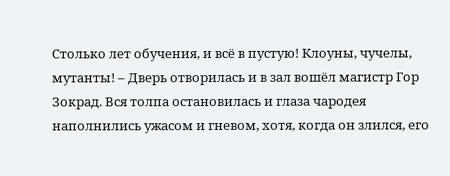Столько лет обучения, и всё в пустую! Клоуны, чучелы, мутанты! – Дверь отворилась и в зал вошёл магистр Гор Зокрад. Вся толпа остановилась и глаза чародея наполнились ужасом и гневом, хотя, когда он злился, его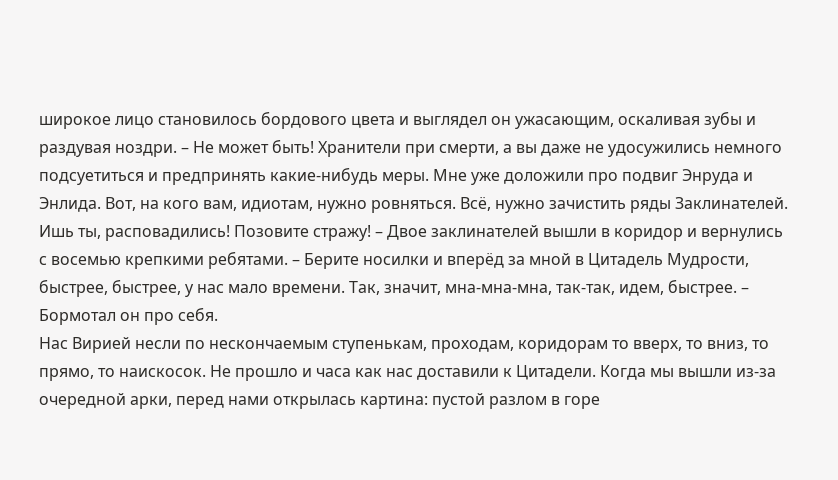широкое лицо становилось бордового цвета и выглядел он ужасающим, оскаливая зубы и раздувая ноздри. – Не может быть! Хранители при смерти, а вы даже не удосужились немного подсуетиться и предпринять какие-нибудь меры. Мне уже доложили про подвиг Энруда и Энлида. Вот, на кого вам, идиотам, нужно ровняться. Всё, нужно зачистить ряды Заклинателей. Ишь ты, расповадились! Позовите стражу! – Двое заклинателей вышли в коридор и вернулись с восемью крепкими ребятами. – Берите носилки и вперёд за мной в Цитадель Мудрости, быстрее, быстрее, у нас мало времени. Так, значит, мна-мна-мна, так-так, идем, быстрее. – Бормотал он про себя.
Нас Вирией несли по нескончаемым ступенькам, проходам, коридорам то вверх, то вниз, то прямо, то наискосок. Не прошло и часа как нас доставили к Цитадели. Когда мы вышли из-за очередной арки, перед нами открылась картина: пустой разлом в горе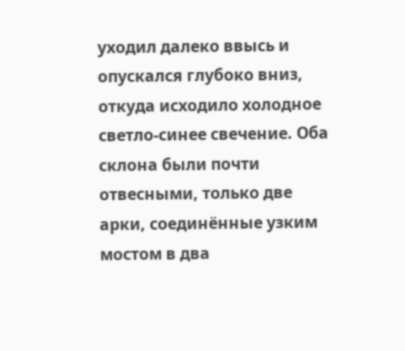уходил далеко ввысь и опускался глубоко вниз, откуда исходило холодное светло-синее свечение. Оба склона были почти отвесными, только две арки, соединённые узким мостом в два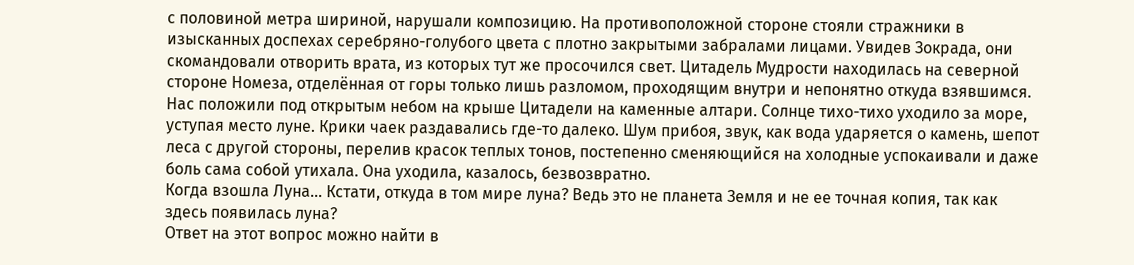с половиной метра шириной, нарушали композицию. На противоположной стороне стояли стражники в изысканных доспехах серебряно-голубого цвета с плотно закрытыми забралами лицами. Увидев Зокрада, они скомандовали отворить врата, из которых тут же просочился свет. Цитадель Мудрости находилась на северной стороне Номеза, отделённая от горы только лишь разломом, проходящим внутри и непонятно откуда взявшимся.
Нас положили под открытым небом на крыше Цитадели на каменные алтари. Солнце тихо-тихо уходило за море, уступая место луне. Крики чаек раздавались где-то далеко. Шум прибоя, звук, как вода ударяется о камень, шепот леса с другой стороны, перелив красок теплых тонов, постепенно сменяющийся на холодные успокаивали и даже боль сама собой утихала. Она уходила, казалось, безвозвратно.
Когда взошла Луна… Кстати, откуда в том мире луна? Ведь это не планета Земля и не ее точная копия, так как здесь появилась луна?
Ответ на этот вопрос можно найти в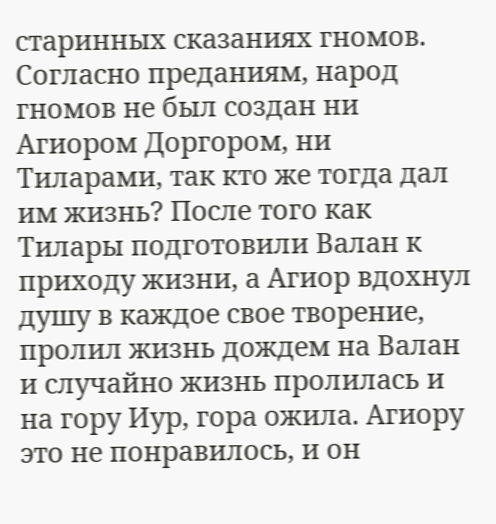старинных сказаниях гномов. Согласно преданиям, народ гномов не был создан ни Агиором Доргором, ни Тиларами, так кто же тогда дал им жизнь? После того как Тилары подготовили Валан к приходу жизни, а Агиор вдохнул душу в каждое свое творение, пролил жизнь дождем на Валан и случайно жизнь пролилась и на гору Иур, гора ожила. Агиору это не понравилось, и он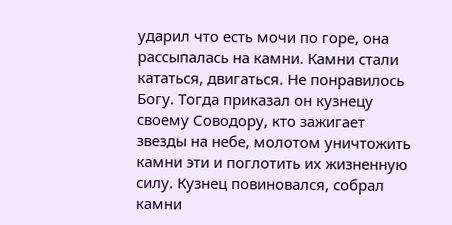ударил что есть мочи по горе, она рассыпалась на камни. Камни стали кататься, двигаться. Не понравилось Богу. Тогда приказал он кузнецу своему Соводору, кто зажигает звезды на небе, молотом уничтожить камни эти и поглотить их жизненную силу. Кузнец повиновался, собрал камни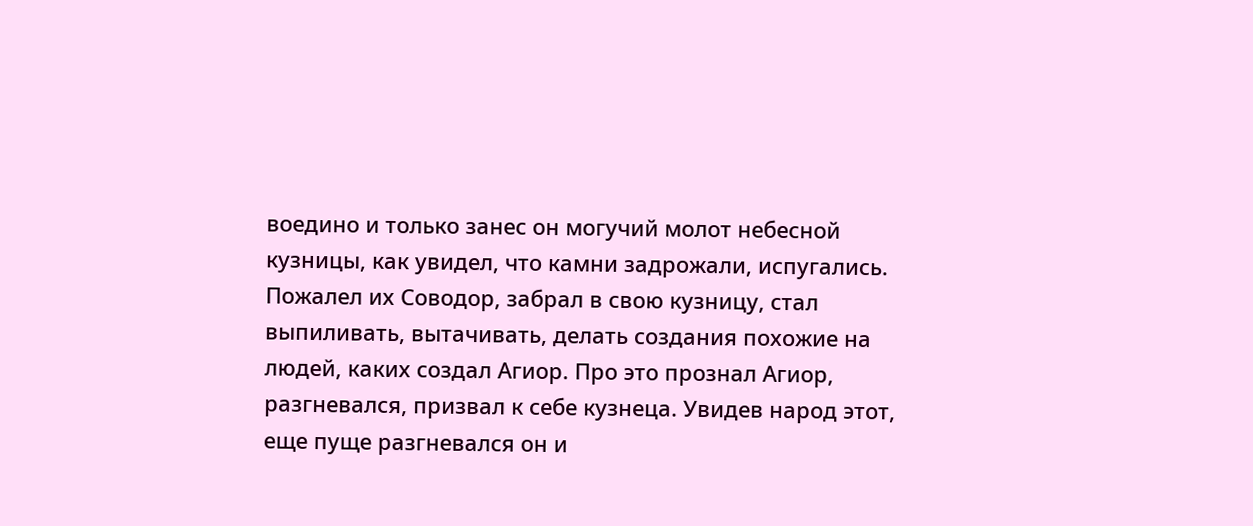воедино и только занес он могучий молот небесной кузницы, как увидел, что камни задрожали, испугались. Пожалел их Соводор, забрал в свою кузницу, стал выпиливать, вытачивать, делать создания похожие на людей, каких создал Агиор. Про это прознал Агиор, разгневался, призвал к себе кузнеца. Увидев народ этот, еще пуще разгневался он и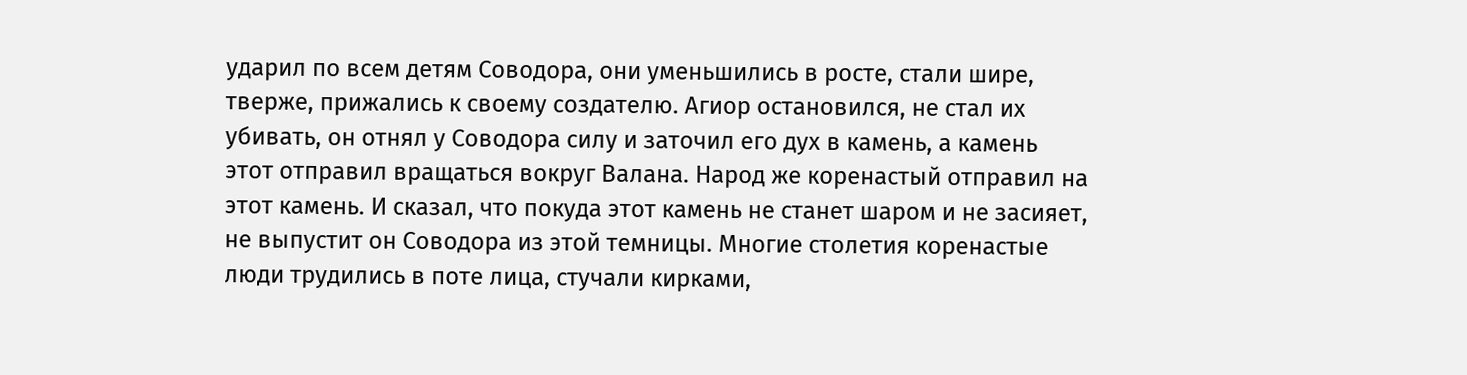ударил по всем детям Соводора, они уменьшились в росте, стали шире, тверже, прижались к своему создателю. Агиор остановился, не стал их убивать, он отнял у Соводора силу и заточил его дух в камень, а камень этот отправил вращаться вокруг Валана. Народ же коренастый отправил на этот камень. И сказал, что покуда этот камень не станет шаром и не засияет, не выпустит он Соводора из этой темницы. Многие столетия коренастые люди трудились в поте лица, стучали кирками,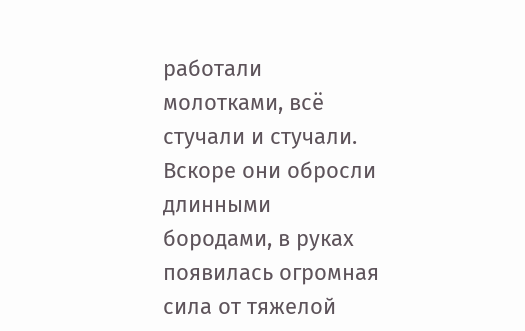работали молотками, всё стучали и стучали. Вскоре они обросли длинными бородами, в руках появилась огромная сила от тяжелой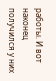работы. И вот наконец получился у них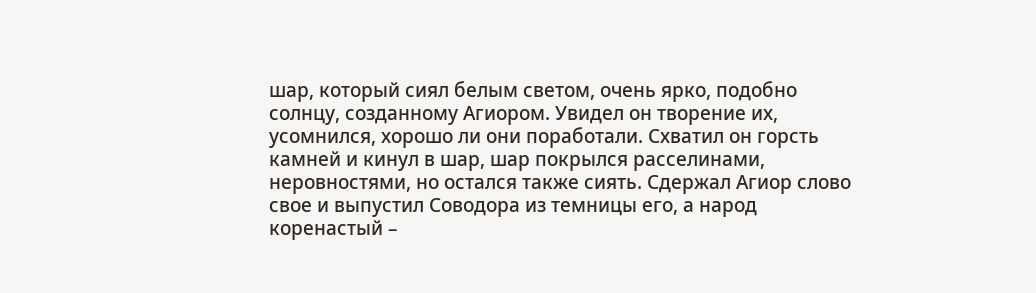шар, который сиял белым светом, очень ярко, подобно солнцу, созданному Агиором. Увидел он творение их, усомнился, хорошо ли они поработали. Схватил он горсть камней и кинул в шар, шар покрылся расселинами, неровностями, но остался также сиять. Сдержал Агиор слово свое и выпустил Соводора из темницы его, а народ коренастый –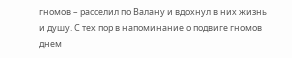гномов – расселил по Валану и вдохнул в них жизнь и душу. С тех пор в напоминание о подвиге гномов днем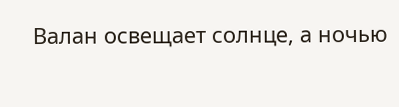Валан освещает солнце, а ночью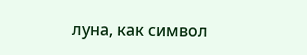луна, как символ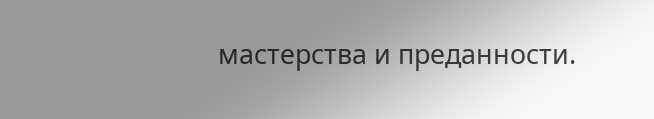мастерства и преданности.